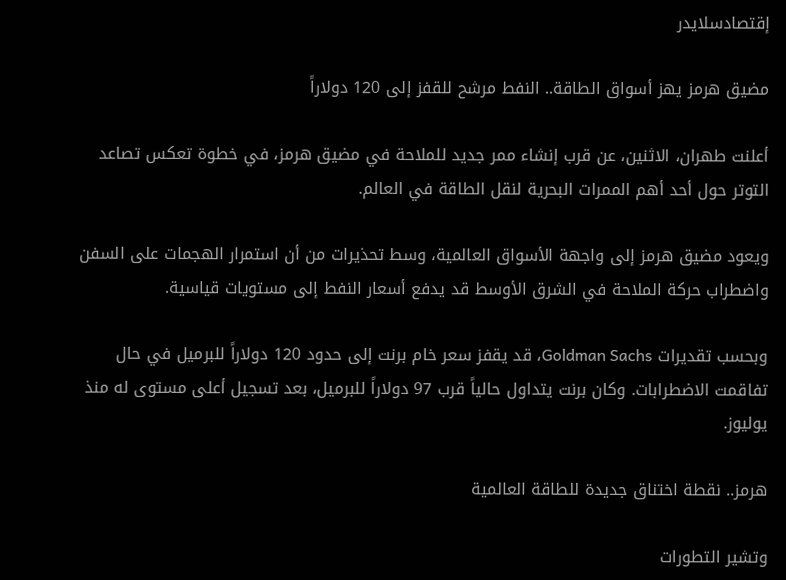إقتصادسلايدر

مضيق هرمز يهز أسواق الطاقة.. النفط مرشح للقفز إلى 120 دولاراً

أعلنت طهران، الاثنين، عن قرب إنشاء ممر جديد للملاحة في مضيق هرمز، في خطوة تعكس تصاعد التوتر حول أحد أهم الممرات البحرية لنقل الطاقة في العالم.

ويعود مضيق هرمز إلى واجهة الأسواق العالمية، وسط تحذيرات من أن استمرار الهجمات على السفن واضطراب حركة الملاحة في الشرق الأوسط قد يدفع أسعار النفط إلى مستويات قياسية.

وبحسب تقديرات Goldman Sachs، قد يقفز سعر خام برنت إلى حدود 120 دولاراً للبرميل في حال تفاقمت الاضطرابات. وكان برنت يتداول حالياً قرب 97 دولاراً للبرميل، بعد تسجيل أعلى مستوى له منذ يوليوز.

هرمز.. نقطة اختناق جديدة للطاقة العالمية

وتشير التطورات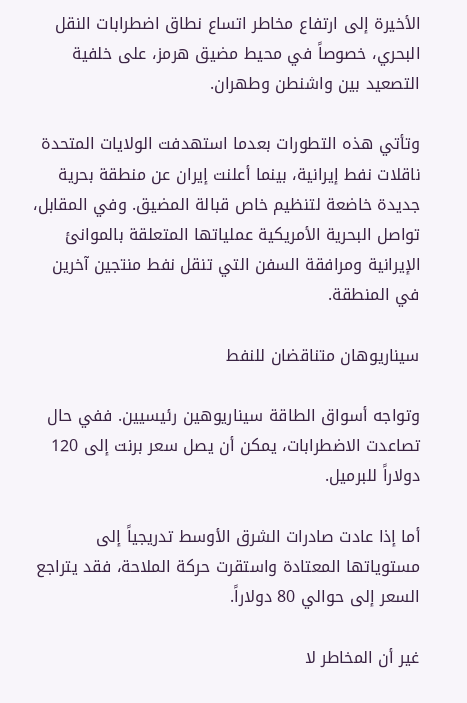الأخيرة إلى ارتفاع مخاطر اتساع نطاق اضطرابات النقل البحري، خصوصاً في محيط مضيق هرمز، على خلفية التصعيد بين واشنطن وطهران.

وتأتي هذه التطورات بعدما استهدفت الولايات المتحدة ناقلات نفط إيرانية، بينما أعلنت إيران عن منطقة بحرية جديدة خاضعة لتنظيم خاص قبالة المضيق. وفي المقابل، تواصل البحرية الأمريكية عملياتها المتعلقة بالموانئ الإيرانية ومرافقة السفن التي تنقل نفط منتجين آخرين في المنطقة.

سيناريوهان متناقضان للنفط

وتواجه أسواق الطاقة سيناريوهين رئيسيين. ففي حال تصاعدت الاضطرابات، يمكن أن يصل سعر برنت إلى 120 دولاراً للبرميل.

أما إذا عادت صادرات الشرق الأوسط تدريجياً إلى مستوياتها المعتادة واستقرت حركة الملاحة، فقد يتراجع السعر إلى حوالي 80 دولاراً.

غير أن المخاطر لا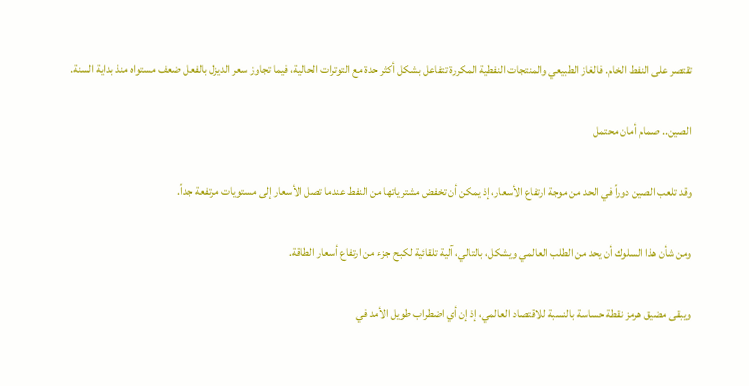تقتصر على النفط الخام. فالغاز الطبيعي والمنتجات النفطية المكررة تتفاعل بشكل أكثر حدة مع التوترات الحالية، فيما تجاوز سعر الديزل بالفعل ضعف مستواه منذ بداية السنة.

الصين.. صمام أمان محتمل

وقد تلعب الصين دوراً في الحد من موجة ارتفاع الأسعار، إذ يمكن أن تخفض مشترياتها من النفط عندما تصل الأسعار إلى مستويات مرتفعة جداً.

ومن شأن هذا السلوك أن يحد من الطلب العالمي ويشكل، بالتالي، آلية تلقائية لكبح جزء من ارتفاع أسعار الطاقة.

ويبقى مضيق هرمز نقطة حساسة بالنسبة للاقتصاد العالمي، إذ إن أي اضطراب طويل الأمد في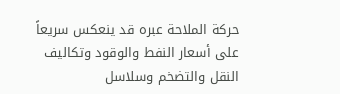حركة الملاحة عبره قد ينعكس سريعاً على أسعار النفط والوقود وتكاليف النقل والتضخم وسلاسل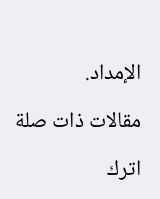الإمداد.

مقالات ذات صلة

اترك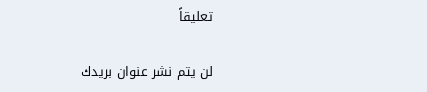تعليقاً

لن يتم نشر عنوان بريدك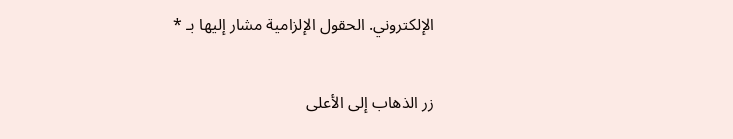الإلكتروني. الحقول الإلزامية مشار إليها بـ *

زر الذهاب إلى الأعلى